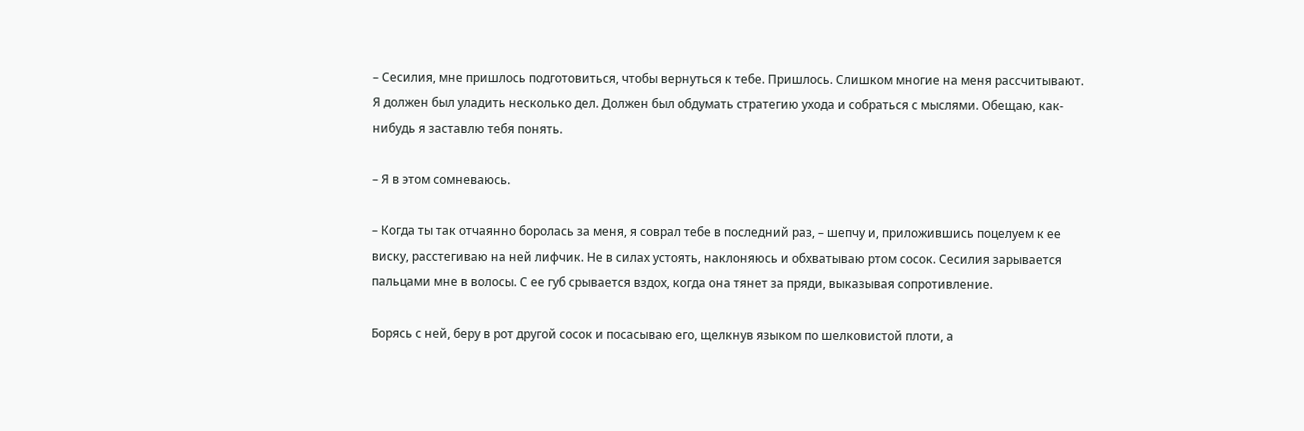– Сесилия, мне пришлось подготовиться, чтобы вернуться к тебе. Пришлось. Слишком многие на меня рассчитывают. Я должен был уладить несколько дел. Должен был обдумать стратегию ухода и собраться с мыслями. Обещаю, как-нибудь я заставлю тебя понять.

– Я в этом сомневаюсь.

– Когда ты так отчаянно боролась за меня, я соврал тебе в последний раз, – шепчу и, приложившись поцелуем к ее виску, расстегиваю на ней лифчик. Не в силах устоять, наклоняюсь и обхватываю ртом сосок. Сесилия зарывается пальцами мне в волосы. С ее губ срывается вздох, когда она тянет за пряди, выказывая сопротивление.

Борясь с ней, беру в рот другой сосок и посасываю его, щелкнув языком по шелковистой плоти, а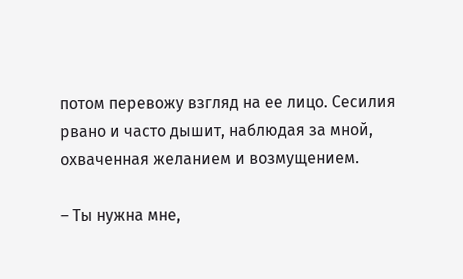потом перевожу взгляд на ее лицо. Сесилия рвано и часто дышит, наблюдая за мной, охваченная желанием и возмущением.

– Ты нужна мне,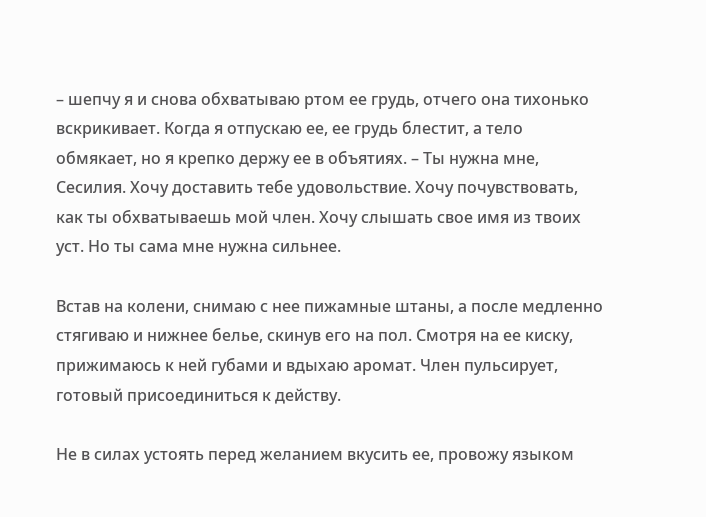– шепчу я и снова обхватываю ртом ее грудь, отчего она тихонько вскрикивает. Когда я отпускаю ее, ее грудь блестит, а тело обмякает, но я крепко держу ее в объятиях. – Ты нужна мне, Сесилия. Хочу доставить тебе удовольствие. Хочу почувствовать, как ты обхватываешь мой член. Хочу слышать свое имя из твоих уст. Но ты сама мне нужна сильнее.

Встав на колени, снимаю с нее пижамные штаны, а после медленно стягиваю и нижнее белье, скинув его на пол. Смотря на ее киску, прижимаюсь к ней губами и вдыхаю аромат. Член пульсирует, готовый присоединиться к действу.

Не в силах устоять перед желанием вкусить ее, провожу языком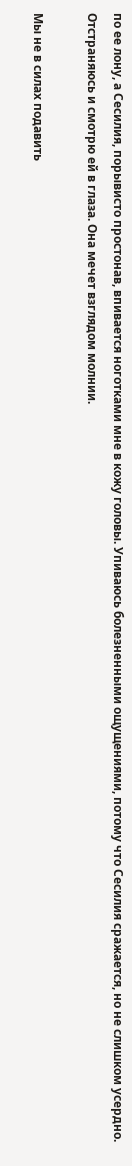по ее лону, а Сесилия, порывисто простонав, впивается ноготками мне в кожу головы. Упиваюсь болезненными ощущениями, потому что Сесилия сражается, но не слишком усердно. Отстраняюсь и смотрю ей в глаза. Она мечет взглядом молнии.

Мы не в силах подавить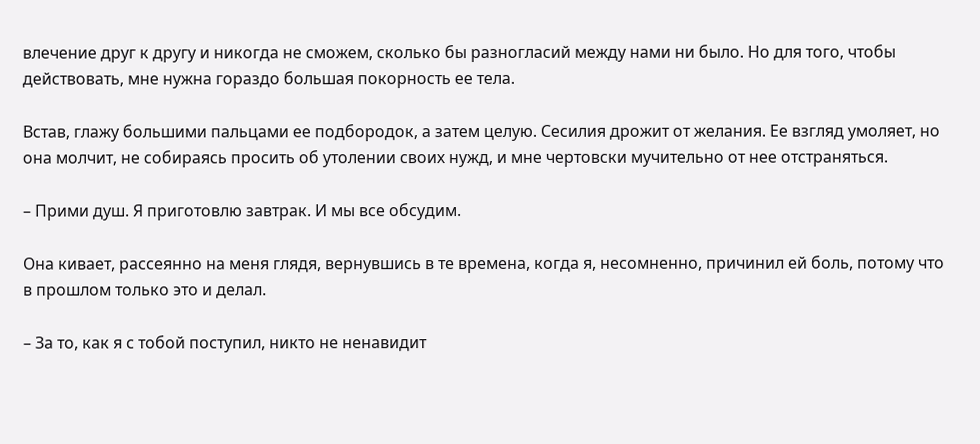влечение друг к другу и никогда не сможем, сколько бы разногласий между нами ни было. Но для того, чтобы действовать, мне нужна гораздо большая покорность ее тела.

Встав, глажу большими пальцами ее подбородок, а затем целую. Сесилия дрожит от желания. Ее взгляд умоляет, но она молчит, не собираясь просить об утолении своих нужд, и мне чертовски мучительно от нее отстраняться.

– Прими душ. Я приготовлю завтрак. И мы все обсудим.

Она кивает, рассеянно на меня глядя, вернувшись в те времена, когда я, несомненно, причинил ей боль, потому что в прошлом только это и делал.

– За то, как я с тобой поступил, никто не ненавидит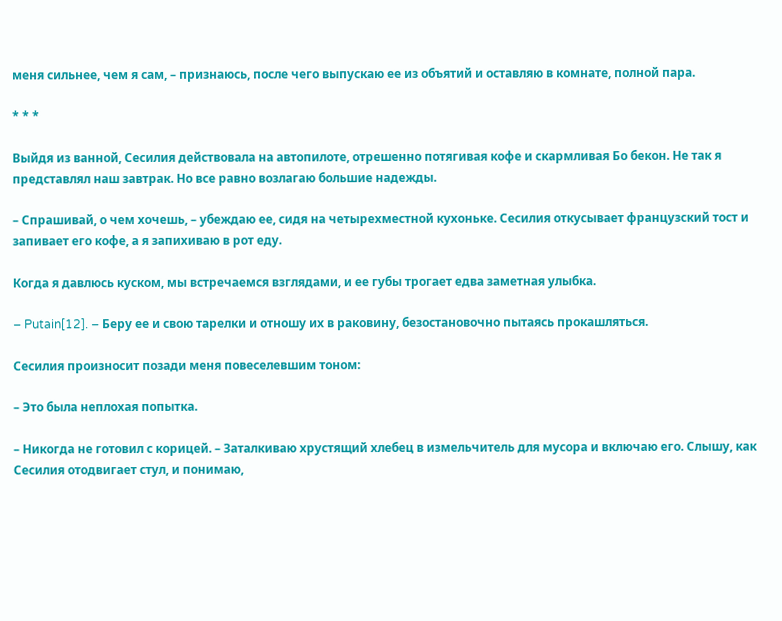меня сильнее, чем я сам, – признаюсь, после чего выпускаю ее из объятий и оставляю в комнате, полной пара.

* * *

Выйдя из ванной, Сесилия действовала на автопилоте, отрешенно потягивая кофе и скармливая Бо бекон. Не так я представлял наш завтрак. Но все равно возлагаю большие надежды.

– Спрашивай, о чем хочешь, – убеждаю ее, сидя на четырехместной кухоньке. Сесилия откусывает французский тост и запивает его кофе, а я запихиваю в рот еду.

Когда я давлюсь куском, мы встречаемся взглядами, и ее губы трогает едва заметная улыбка.

– Putain[12]. – Беру ее и свою тарелки и отношу их в раковину, безостановочно пытаясь прокашляться.

Сесилия произносит позади меня повеселевшим тоном:

– Это была неплохая попытка.

– Никогда не готовил с корицей. – Заталкиваю хрустящий хлебец в измельчитель для мусора и включаю его. Слышу, как Сесилия отодвигает стул, и понимаю,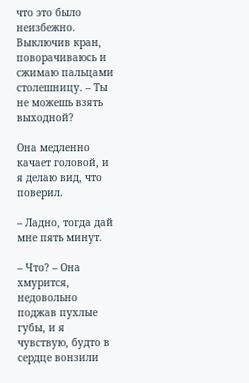что это было неизбежно. Выключив кран, поворачиваюсь и сжимаю пальцами столешницу. – Ты не можешь взять выходной?

Она медленно качает головой, и я делаю вид, что поверил.

– Ладно, тогда дай мне пять минут.

– Что? – Она хмурится, недовольно поджав пухлые губы, и я чувствую, будто в сердце вонзили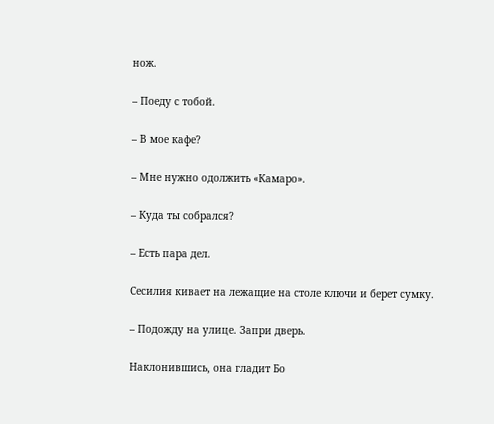нож.

– Поеду с тобой.

– В мое кафе?

– Мне нужно одолжить «Камаро».

– Куда ты собрался?

– Есть пара дел.

Сесилия кивает на лежащие на столе ключи и берет сумку.

– Подожду на улице. Запри дверь.

Наклонившись, она гладит Бо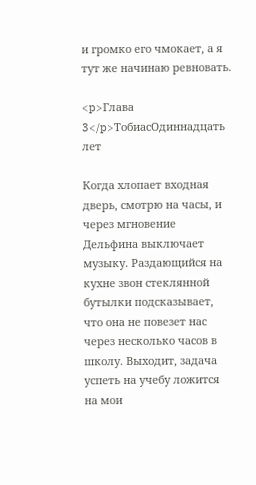и громко его чмокает, а я тут же начинаю ревновать.

<p>Глава 3</p>ТобиасОдиннадцать лет

Когда хлопает входная дверь, смотрю на часы, и через мгновение Дельфина выключает музыку. Раздающийся на кухне звон стеклянной бутылки подсказывает, что она не повезет нас через несколько часов в школу. Выходит, задача успеть на учебу ложится на мои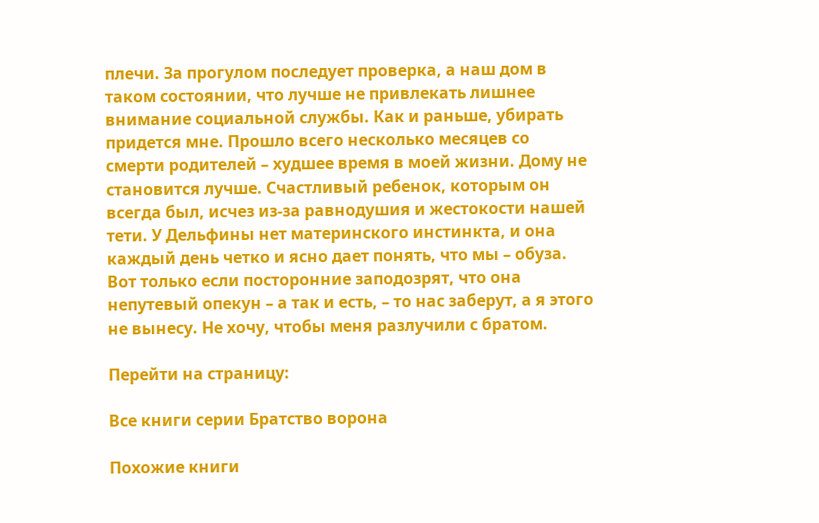плечи. За прогулом последует проверка, а наш дом в таком состоянии, что лучше не привлекать лишнее внимание социальной службы. Как и раньше, убирать придется мне. Прошло всего несколько месяцев со смерти родителей – худшее время в моей жизни. Дому не становится лучше. Счастливый ребенок, которым он всегда был, исчез из-за равнодушия и жестокости нашей тети. У Дельфины нет материнского инстинкта, и она каждый день четко и ясно дает понять, что мы – обуза. Вот только если посторонние заподозрят, что она непутевый опекун – а так и есть, – то нас заберут, а я этого не вынесу. Не хочу, чтобы меня разлучили с братом.

Перейти на страницу:

Все книги серии Братство ворона

Похожие книги